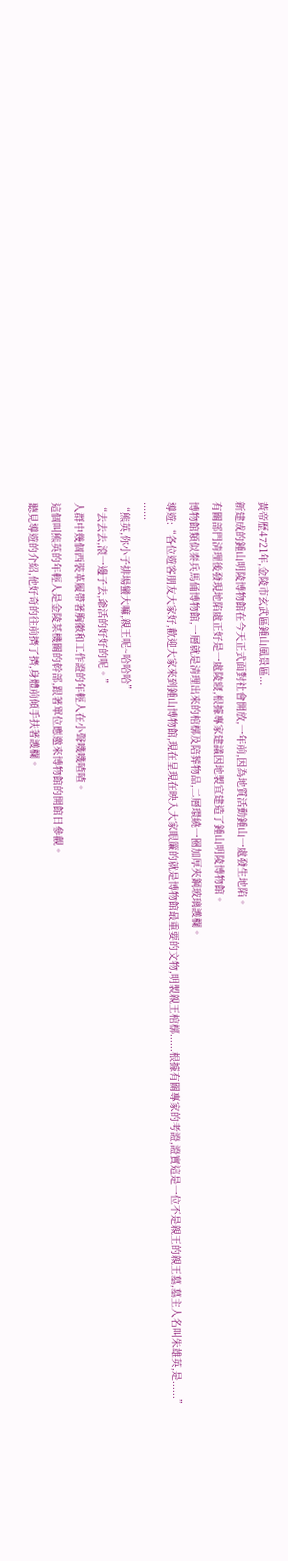黃帝歷4721年,金陵市玄武區鍾山風景區...
新建成的鍾山明陵博物館在今天正式面對社會開放,一年前,因為地質活動鍾山一處發生地陷。
有關部門清理後發現地陷處正好是一處陵寢,根據專家建議因地製宜建造了鍾山明陵博物館。
博物館類似秦兵馬俑博物館,一層就是清理出來的棺槨及陪葬物品,二層環繞一圈加厚夾鋼玻璃護欄。
導遊:“各位遊客朋友大家好,歡迎大家來到鍾山博物館,現在呈現在映入大家眼簾的就是博物館最重要的文物,明製親王棺槨......根據有關專家的考證,證實這是一位不是親王的親王墓,墓主人名叫朱雄英,是......”
......
“熊英,你小子排場蠻大嘛,親王呢~哈哈哈”
“去去去,滾一邊子去,爺活的好好的呢。”
人群中幾個西裝革履帶著胸徽和工作證的年輕人在小聲嘰嘰喳喳。
這個叫熊英的年輕人是金陵某機關的幹部,跟著單位應邀來博物館的開館日參觀。
聽見導遊的介紹,他好奇的往前擠了擠,身體前傾手扶著護欄。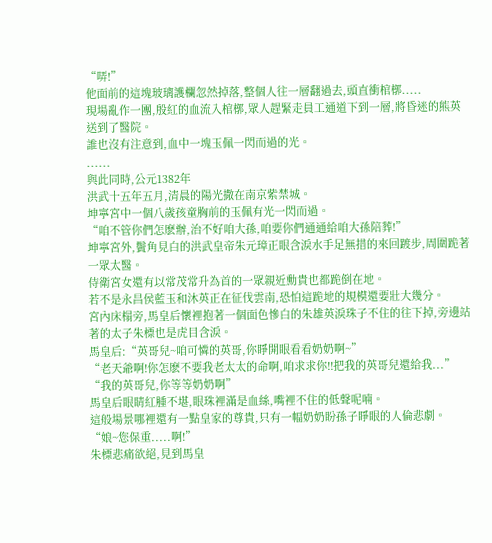“哢!”
他面前的這塊玻璃護欄忽然掉落,整個人往一層翻過去,頭直衝棺槨.....
現場亂作一團,殷紅的血流入棺槨,眾人趕緊走員工通道下到一層,將昏迷的熊英送到了醫院。
誰也沒有注意到,血中一塊玉佩一閃而過的光。
......
與此同時,公元1382年
洪武十五年五月,清晨的陽光撒在南京紫禁城。
坤寧宮中一個八歲孩童胸前的玉佩有光一閃而過。
“咱不管你們怎麽辦,治不好咱大孫,咱要你們通通給咱大孫陪葬!”
坤寧宮外,鬢角見白的洪武皇帝朱元璋正眼含淚水手足無措的來回踱步,周圍跪著一眾太醫。
侍衛宮女還有以常茂常升為首的一眾親近勳貴也都跪倒在地。
若不是永昌侯藍玉和沐英正在征伐雲南,恐怕這跪地的規模還要壯大幾分。
宮內床榻旁,馬皇后懷裡抱著一個面色慘白的朱雄英淚珠子不住的往下掉,旁邊站著的太子朱標也是虎目含淚。
馬皇后:“英哥兒~咱可憐的英哥,你睜開眼看看奶奶啊~”
“老天爺啊!你怎麽不要我老太太的命啊,咱求求你!!把我的英哥兒還給我...”
“我的英哥兒,你等等奶奶啊”
馬皇后眼睛紅腫不堪,眼珠裡滿是血絲,嘴裡不住的低聲呢喃。
這般場景哪裡還有一點皇家的尊貴,只有一幅奶奶盼孫子睜眼的人倫悲劇。
“娘~您保重.....啊!”
朱標悲痛欲絕,見到馬皇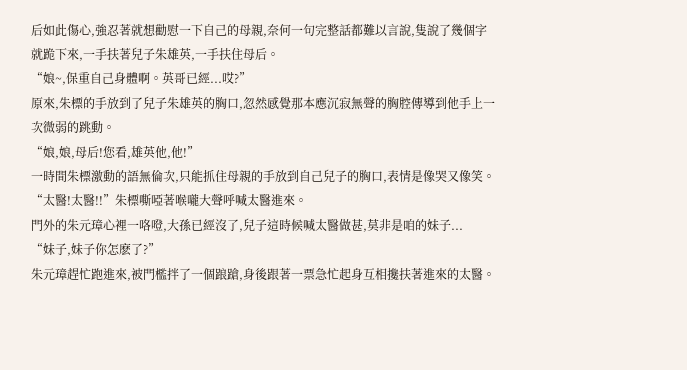后如此傷心,強忍著就想勸慰一下自己的母親,奈何一句完整話都難以言說,隻說了幾個字就跪下來,一手扶著兒子朱雄英,一手扶住母后。
“娘~,保重自己身體啊。英哥已經...哎?”
原來,朱標的手放到了兒子朱雄英的胸口,忽然感覺那本應沉寂無聲的胸腔傳導到他手上一次微弱的跳動。
“娘,娘,母后!您看,雄英他,他!”
一時間朱標激動的語無倫次,只能抓住母親的手放到自己兒子的胸口,表情是像哭又像笑。
“太醫!太醫!!”朱標嘶啞著喉嚨大聲呼喊太醫進來。
門外的朱元璋心裡一咯噔,大孫已經沒了,兒子這時候喊太醫做甚,莫非是咱的妹子...
“妹子,妹子你怎麽了?”
朱元璋趕忙跑進來,被門檻拌了一個踉蹌,身後跟著一票急忙起身互相攙扶著進來的太醫。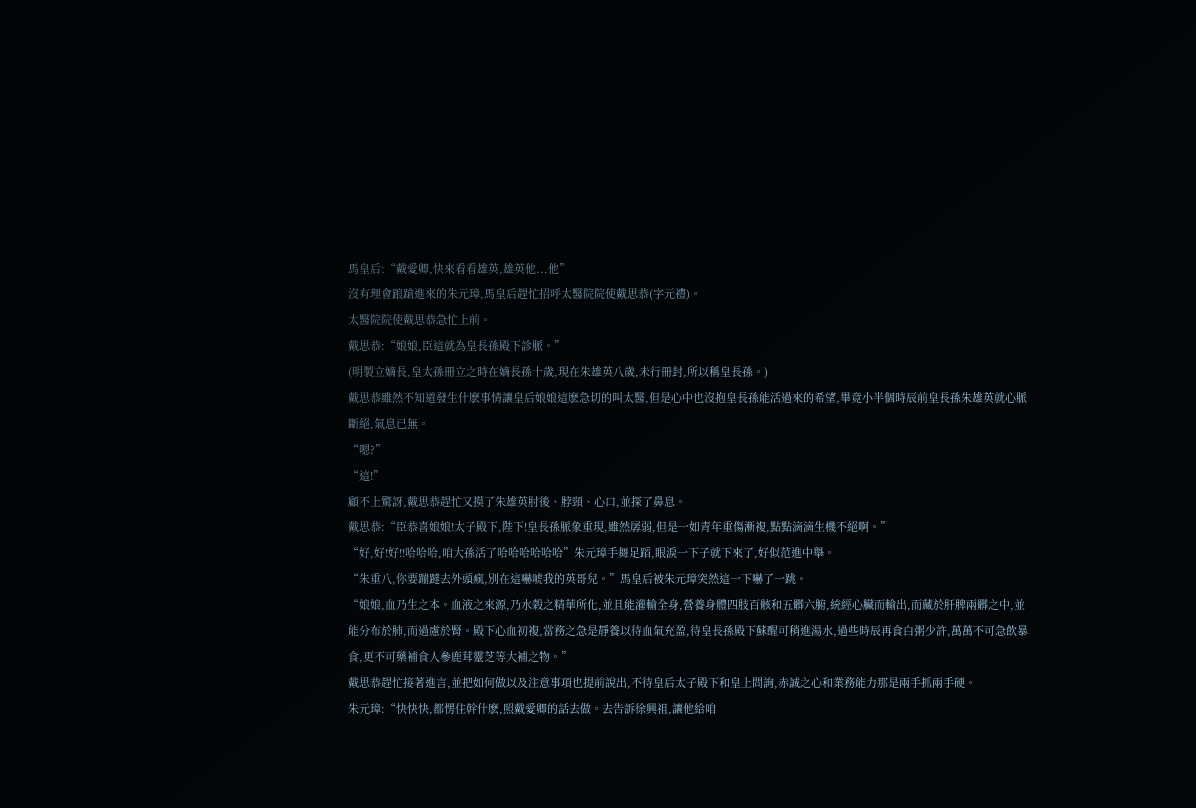馬皇后:“戴愛卿,快來看看雄英,雄英他...他”
沒有理會踉蹌進來的朱元璋,馬皇后趕忙招呼太醫院院使戴思恭(字元禮)。
太醫院院使戴思恭急忙上前。
戴思恭:“娘娘,臣這就為皇長孫殿下診脈。”
(明製立嫡長,皇太孫冊立之時在嫡長孫十歲,現在朱雄英八歲,未行冊封,所以稱皇長孫。)
戴思恭雖然不知道發生什麽事情讓皇后娘娘這麽急切的叫太醫,但是心中也沒抱皇長孫能活過來的希望,畢竟小半個時辰前皇長孫朱雄英就心脈斷絕,氣息已無。
“嗯?”
“這!”
顧不上驚訝,戴思恭趕忙又摸了朱雄英肘後、脖頸、心口,並探了鼻息。
戴思恭:“臣恭喜娘娘!太子殿下,陛下!皇長孫脈象重現,雖然孱弱,但是一如青年重傷漸複,點點滴滴生機不絕啊。”
“好,好!好!!哈哈哈,咱大孫活了哈哈哈哈哈哈”朱元璋手舞足蹈,眼淚一下子就下來了,好似范進中舉。
“朱重八,你要蹦躂去外頭瘋,別在這嚇唬我的英哥兒。”馬皇后被朱元璋突然這一下嚇了一跳。
“娘娘,血乃生之本。血液之來源,乃水榖之精華所化,並且能灌輸全身,營養身體四肢百骸和五髒六腑,統經心臟而輸出,而藏於肝脾兩髒之中,並能分布於肺,而過慮於腎。殿下心血初複,當務之急是靜養以待血氣充盈,待皇長孫殿下蘇醒可稍進湯水,過些時辰再食白粥少許,萬萬不可急飲暴食,更不可藥補食人參鹿茸靈芝等大補之物。”
戴思恭趕忙接著進言,並把如何做以及注意事項也提前說出,不待皇后太子殿下和皇上問詢,赤誠之心和業務能力那是兩手抓兩手硬。
朱元璋:“快快快,都愣住幹什麽,照戴愛卿的話去做。去告訴徐興祖,讓他給咱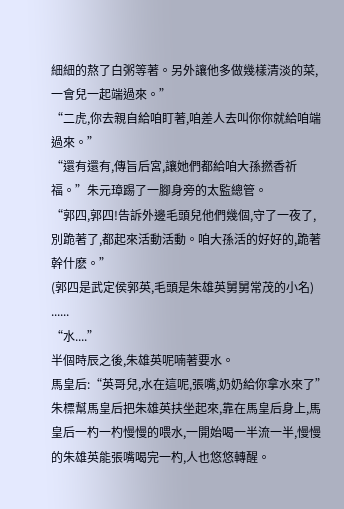細細的熬了白粥等著。另外讓他多做幾樣清淡的菜,一會兒一起端過來。”
“二虎,你去親自給咱盯著,咱差人去叫你你就給咱端過來。”
“還有還有,傳旨后宮,讓她們都給咱大孫撚香祈福。”朱元璋踢了一腳身旁的太監總管。
“郭四,郭四!告訴外邊毛頭兒他們幾個,守了一夜了,別跪著了,都起來活動活動。咱大孫活的好好的,跪著幹什麽。”
(郭四是武定侯郭英,毛頭是朱雄英舅舅常茂的小名)
......
“水....”
半個時辰之後,朱雄英呢喃著要水。
馬皇后:“英哥兒,水在這呢,張嘴,奶奶給你拿水來了”
朱標幫馬皇后把朱雄英扶坐起來,靠在馬皇后身上,馬皇后一杓一杓慢慢的喂水,一開始喝一半流一半,慢慢的朱雄英能張嘴喝完一杓,人也悠悠轉醒。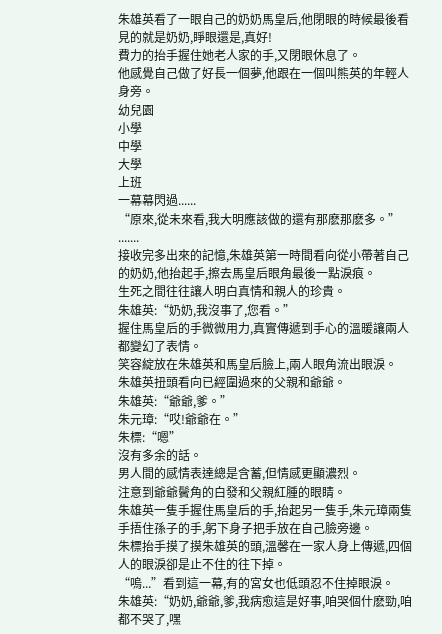朱雄英看了一眼自己的奶奶馬皇后,他閉眼的時候最後看見的就是奶奶,睜眼還是,真好!
費力的抬手握住她老人家的手,又閉眼休息了。
他感覺自己做了好長一個夢,他跟在一個叫熊英的年輕人身旁。
幼兒園
小學
中學
大學
上班
一幕幕閃過......
“原來,從未來看,我大明應該做的還有那麽那麽多。”
.......
接收完多出來的記憶,朱雄英第一時間看向從小帶著自己的奶奶,他抬起手,擦去馬皇后眼角最後一點淚痕。
生死之間往往讓人明白真情和親人的珍貴。
朱雄英:“奶奶,我沒事了,您看。”
握住馬皇后的手微微用力,真實傳遞到手心的溫暖讓兩人都變幻了表情。
笑容綻放在朱雄英和馬皇后臉上,兩人眼角流出眼淚。
朱雄英扭頭看向已經圍過來的父親和爺爺。
朱雄英:“爺爺,爹。”
朱元璋:“哎!爺爺在。”
朱標:“嗯”
沒有多余的話。
男人間的感情表達總是含蓄,但情感更顯濃烈。
注意到爺爺鬢角的白發和父親紅腫的眼睛。
朱雄英一隻手握住馬皇后的手,抬起另一隻手,朱元璋兩隻手捂住孫子的手,躬下身子把手放在自己臉旁邊。
朱標抬手摸了摸朱雄英的頭,溫馨在一家人身上傳遞,四個人的眼淚卻是止不住的往下掉。
“嗚...”看到這一幕,有的宮女也低頭忍不住掉眼淚。
朱雄英:“奶奶,爺爺,爹,我病愈這是好事,咱哭個什麽勁,咱都不哭了,嘿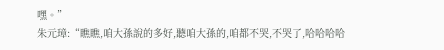嘿。”
朱元璋:“瞧瞧,咱大孫說的多好,聽咱大孫的,咱都不哭,不哭了,哈哈哈哈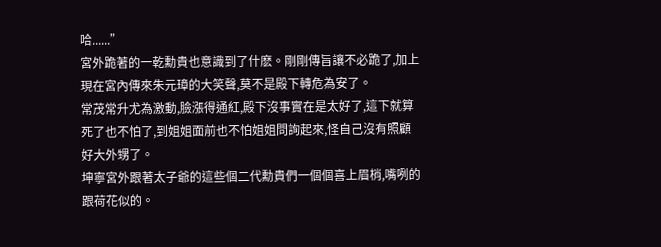哈......”
宮外跪著的一乾勳貴也意識到了什麽。剛剛傳旨讓不必跪了,加上現在宮內傳來朱元璋的大笑聲,莫不是殿下轉危為安了。
常茂常升尤為激動,臉漲得通紅,殿下沒事實在是太好了,這下就算死了也不怕了,到姐姐面前也不怕姐姐問詢起來,怪自己沒有照顧好大外甥了。
坤寧宮外跟著太子爺的這些個二代勳貴們一個個喜上眉梢,嘴咧的跟荷花似的。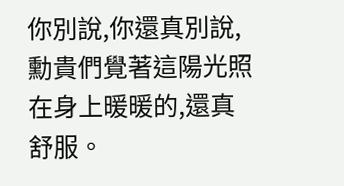你別說,你還真別說,勳貴們覺著這陽光照在身上暖暖的,還真舒服。